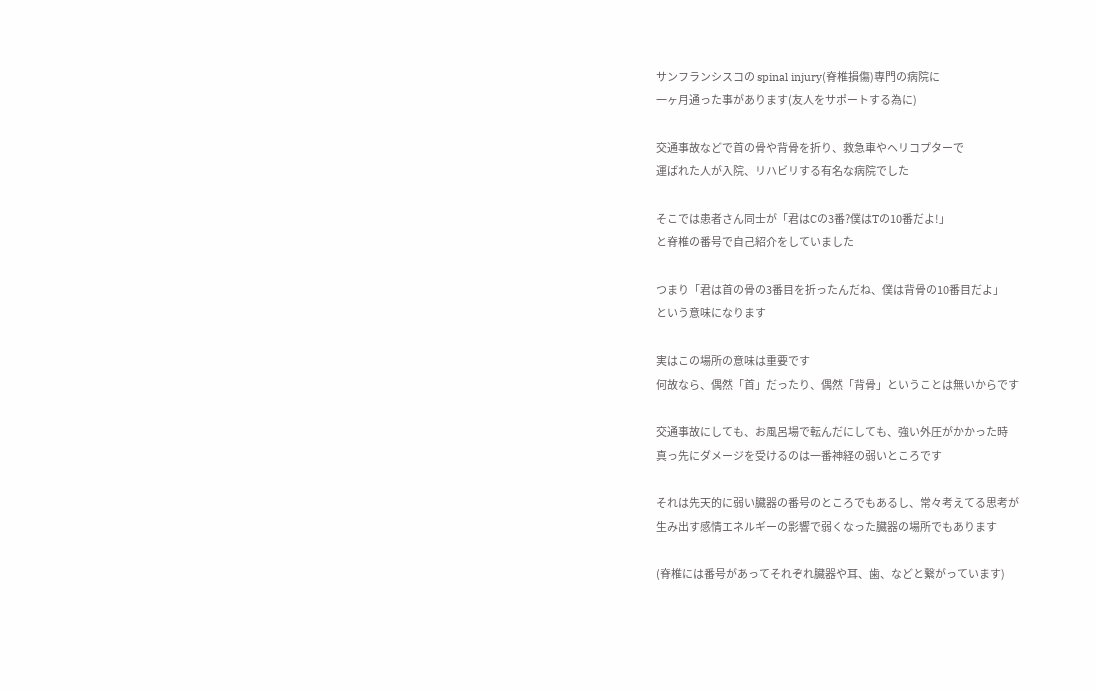サンフランシスコの spinal injury(脊椎損傷)専門の病院に
一ヶ月通った事があります(友人をサポートする為に)

交通事故などで首の骨や背骨を折り、救急車やヘリコプターで
運ばれた人が入院、リハビリする有名な病院でした

そこでは患者さん同士が「君はCの3番?僕はTの10番だよ!」
と脊椎の番号で自己紹介をしていました

つまり「君は首の骨の3番目を折ったんだね、僕は背骨の10番目だよ」
という意味になります

実はこの場所の意味は重要です
何故なら、偶然「首」だったり、偶然「背骨」ということは無いからです

交通事故にしても、お風呂場で転んだにしても、強い外圧がかかった時
真っ先にダメージを受けるのは一番神経の弱いところです

それは先天的に弱い臓器の番号のところでもあるし、常々考えてる思考が
生み出す感情エネルギーの影響で弱くなった臓器の場所でもあります

(脊椎には番号があってそれぞれ臓器や耳、歯、などと繋がっています)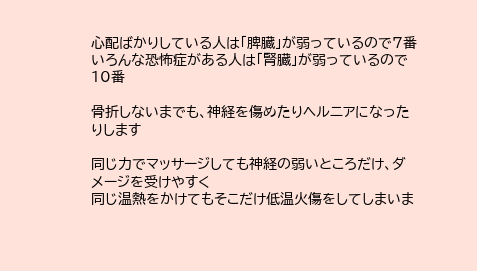心配ばかりしている人は「脾臓」が弱っているので7番
いろんな恐怖症がある人は「腎臓」が弱っているので10番

骨折しないまでも、神経を傷めたりヘルニアになったりします

同じ力でマッサージしても神経の弱いところだけ、ダメージを受けやすく
同じ温熱をかけてもそこだけ低温火傷をしてしまいま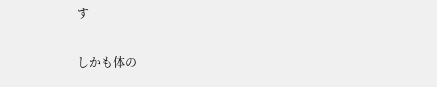す

しかも体の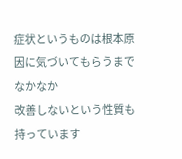症状というものは根本原因に気づいてもらうまでなかなか
改善しないという性質も持っています